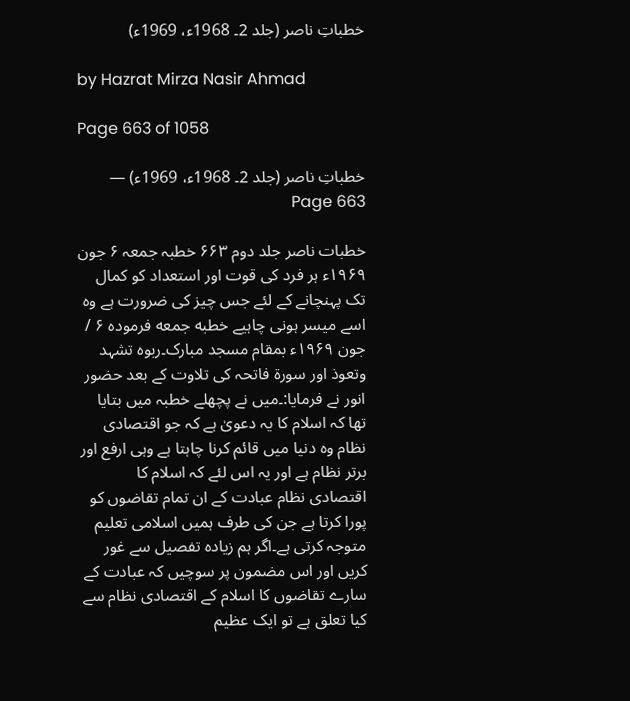خطباتِ ناصر (جلد 2۔ 1968ء، 1969ء)

by Hazrat Mirza Nasir Ahmad

Page 663 of 1058

خطباتِ ناصر (جلد 2۔ 1968ء، 1969ء) — Page 663

خطبات ناصر جلد دوم ۶۶۳ خطبہ جمعہ ۶ جون ۱۹۶۹ء ہر فرد کی قوت اور استعداد کو کمال تک پہنچانے کے لئے جس چیز کی ضرورت ہے وہ اسے میسر ہونی چاہیے خطبه جمعه فرموده ۶ / جون ۱۹۶۹ء بمقام مسجد مبارک۔ربوہ تشہد وتعوذ اور سورۃ فاتحہ کی تلاوت کے بعد حضور انور نے فرمایا:۔میں نے پچھلے خطبہ میں بتایا تھا کہ اسلام کا یہ دعویٰ ہے کہ جو اقتصادی نظام وہ دنیا میں قائم کرنا چاہتا ہے وہی ارفع اور برتر نظام ہے اور یہ اس لئے کہ اسلام کا اقتصادی نظام عبادت کے ان تمام تقاضوں کو پورا کرتا ہے جن کی طرف ہمیں اسلامی تعلیم متوجہ کرتی ہے۔اگر ہم زیادہ تفصیل سے غور کریں اور اس مضمون پر سوچیں کہ عبادت کے سارے تقاضوں کا اسلام کے اقتصادی نظام سے کیا تعلق ہے تو ایک عظیم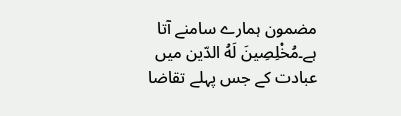مضمون ہمارے سامنے آتا ہے۔مُخْلِصِينَ لَهُ الدّین میں عبادت کے جس پہلے تقاضا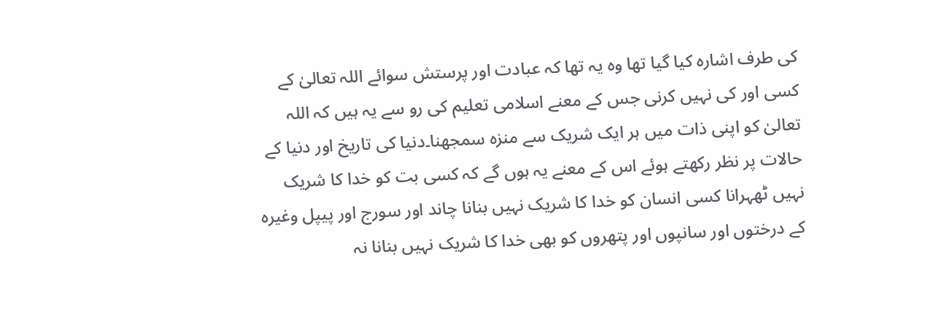کی طرف اشارہ کیا گیا تھا وہ یہ تھا کہ عبادت اور پرستش سوائے اللہ تعالیٰ کے کسی اور کی نہیں کرنی جس کے معنے اسلامی تعلیم کی رو سے یہ ہیں کہ اللہ تعالیٰ کو اپنی ذات میں ہر ایک شریک سے منزہ سمجھنا۔دنیا کی تاریخ اور دنیا کے حالات پر نظر رکھتے ہوئے اس کے معنے یہ ہوں گے کہ کسی بت کو خدا کا شریک نہیں ٹھہرانا کسی انسان کو خدا کا شریک نہیں بنانا چاند اور سورج اور پیپل وغیرہ کے درختوں اور سانپوں اور پتھروں کو بھی خدا کا شریک نہیں بنانا نہ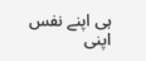ہی اپنے نفس اپنی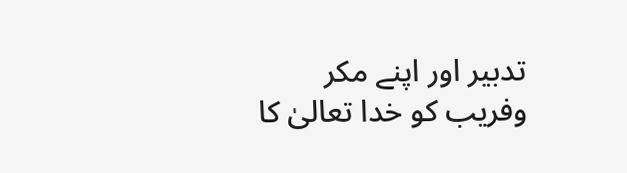تدبیر اور اپنے مکر وفریب کو خدا تعالیٰ کا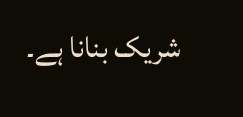شریک بنانا ہے۔